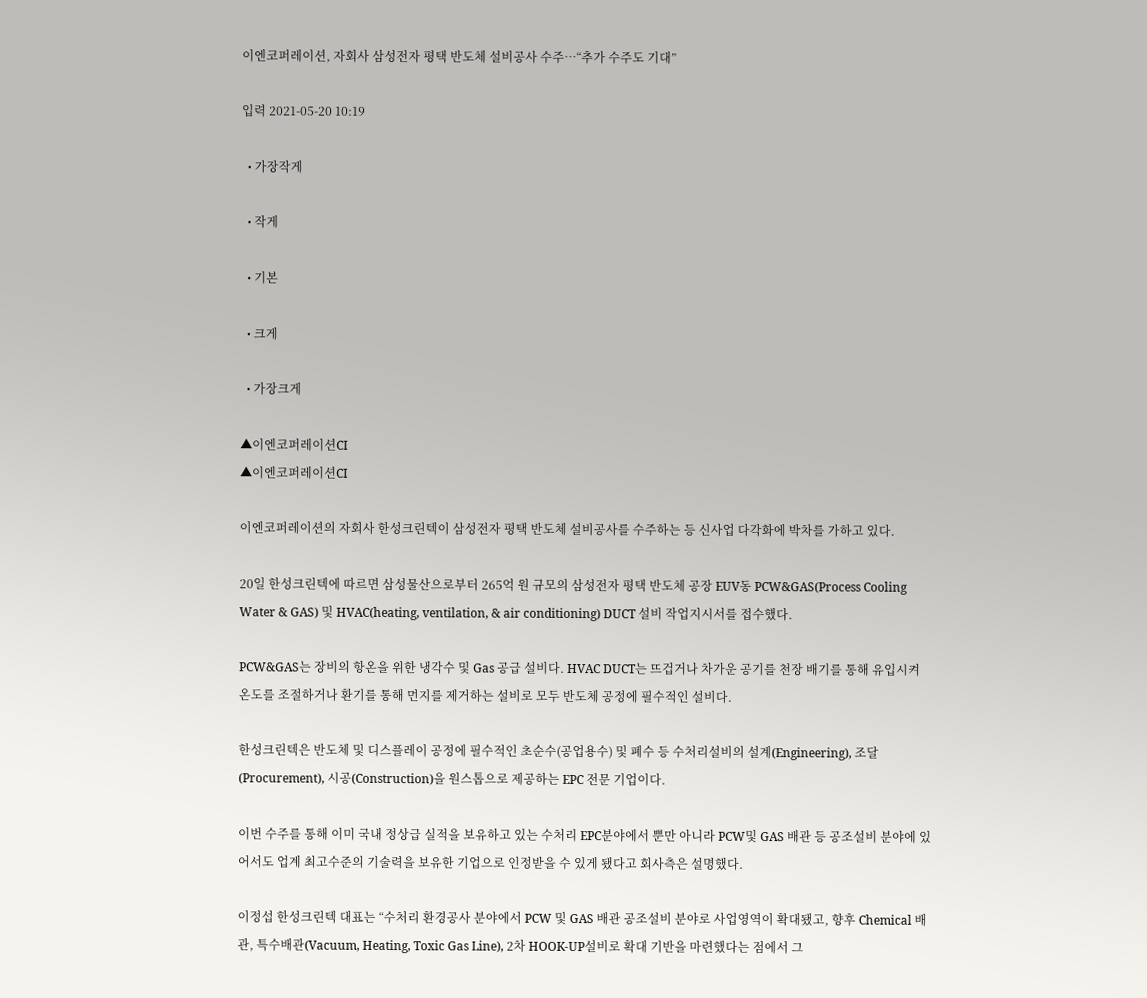이엔코퍼레이션, 자회사 삼성전자 평택 반도체 설비공사 수주…“추가 수주도 기대”

입력 2021-05-20 10:19

  • 가장작게

  • 작게

  • 기본

  • 크게

  • 가장크게

▲이엔코퍼레이션CI
▲이엔코퍼레이션CI

이엔코퍼레이션의 자회사 한성크린텍이 삼성전자 평택 반도체 설비공사를 수주하는 등 신사업 다각화에 박차를 가하고 있다.

20일 한성크린텍에 따르면 삼성물산으로부터 265억 원 규모의 삼성전자 평택 반도체 공장 EUV동 PCW&GAS(Process Cooling Water & GAS) 및 HVAC(heating, ventilation, & air conditioning) DUCT 설비 작업지시서를 접수했다.

PCW&GAS는 장비의 항온을 위한 냉각수 및 Gas 공급 설비다. HVAC DUCT는 뜨겁거나 차가운 공기를 천장 배기를 통해 유입시켜 온도를 조절하거나 환기를 통해 먼지를 제거하는 설비로 모두 반도체 공정에 필수적인 설비다.

한성크린텍은 반도체 및 디스플레이 공정에 필수적인 초순수(공업용수) 및 폐수 등 수처리설비의 설계(Engineering), 조달(Procurement), 시공(Construction)을 원스톱으로 제공하는 EPC 전문 기업이다.

이번 수주를 통해 이미 국내 정상급 실적을 보유하고 있는 수처리 EPC분야에서 뿐만 아니라 PCW및 GAS 배관 등 공조설비 분야에 있어서도 업계 최고수준의 기술력을 보유한 기업으로 인정받을 수 있게 됐다고 회사측은 설명했다.

이정섭 한성크린텍 대표는 “수처리 환경공사 분야에서 PCW 및 GAS 배관 공조설비 분야로 사업영역이 확대됐고, 향후 Chemical 배관, 특수배관(Vacuum, Heating, Toxic Gas Line), 2차 HOOK-UP설비로 확대 기반을 마련했다는 점에서 그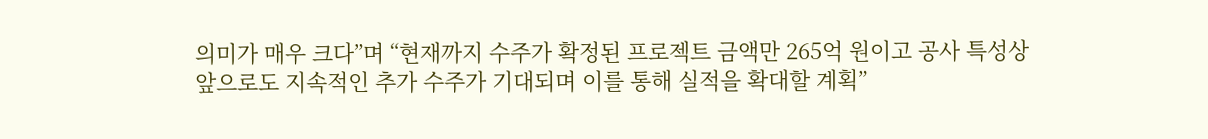의미가 매우 크다”며 “현재까지 수주가 확정된 프로젝트 금액만 265억 원이고 공사 특성상 앞으로도 지속적인 추가 수주가 기대되며 이를 통해 실적을 확대할 계획”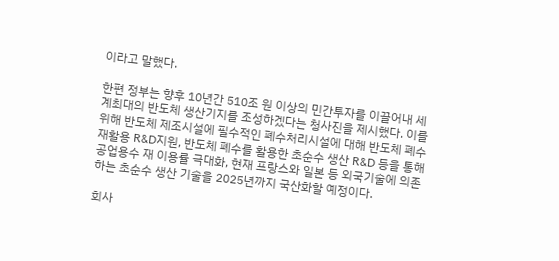이라고 말했다.

한편 정부는 향후 10년간 510조 원 이상의 민간투자를 이끌어내 세계최대의 반도체 생산기지를 조성하겠다는 청사진을 제시했다. 이를 위해 반도체 제조시설에 필수적인 폐수처리시설에 대해 반도체 폐수재활용 R&D지원, 반도체 폐수를 활용한 초순수 생산 R&D 등을 통해 공업용수 재 이용률 극대화, 현재 프랑스와 일본 등 외국기술에 의존하는 초순수 생산 기술을 2025년까지 국산화할 예정이다.

회사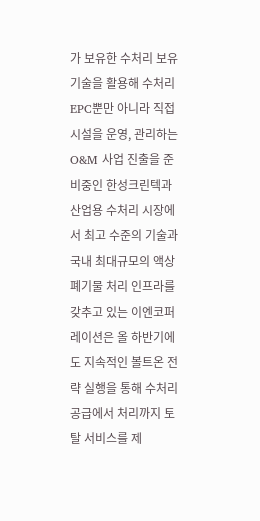가 보유한 수처리 보유기술을 활용해 수처리 EPC뿐만 아니라 직접 시설을 운영, 관리하는 O&M 사업 진출을 준비중인 한성크린텍과 산업용 수처리 시장에서 최고 수준의 기술과 국내 최대규모의 액상폐기물 처리 인프라를 갖추고 있는 이엔코퍼레이션은 올 하반기에도 지속적인 볼트온 전략 실행을 통해 수처리 공급에서 처리까지 토탈 서비스를 제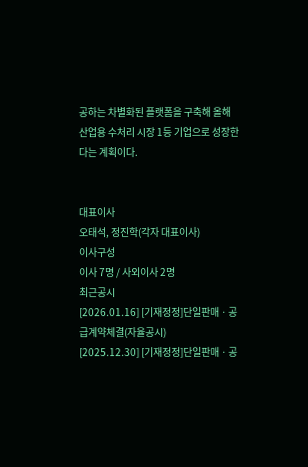공하는 차별화된 플랫폼을 구축해 올해 산업용 수처리 시장 1등 기업으로 성장한다는 계획이다.


대표이사
오태석, 정진학(각자 대표이사)
이사구성
이사 7명 / 사외이사 2명
최근공시
[2026.01.16] [기재정정]단일판매ㆍ공급계약체결(자율공시)
[2025.12.30] [기재정정]단일판매ㆍ공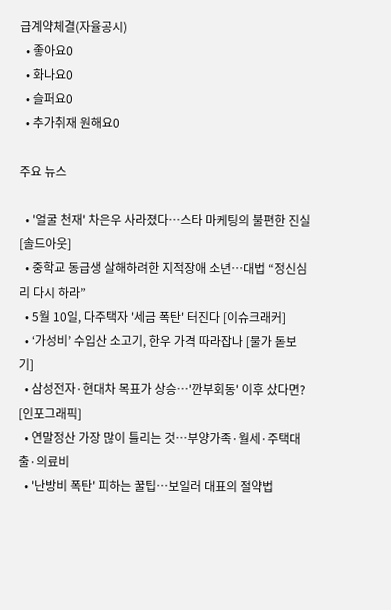급계약체결(자율공시)
  • 좋아요0
  • 화나요0
  • 슬퍼요0
  • 추가취재 원해요0

주요 뉴스

  • '얼굴 천재' 차은우 사라졌다⋯스타 마케팅의 불편한 진실 [솔드아웃]
  • 중학교 동급생 살해하려한 지적장애 소년…대법 “정신심리 다시 하라”
  • 5월 10일, 다주택자 '세금 폭탄' 터진다 [이슈크래커]
  • ‘가성비’ 수입산 소고기, 한우 가격 따라잡나 [물가 돋보기]
  • 삼성전자·현대차 목표가 상승…'깐부회동' 이후 샀다면? [인포그래픽]
  • 연말정산 가장 많이 틀리는 것⋯부양가족·월세·주택대출·의료비
  • '난방비 폭탄' 피하는 꿀팁…보일러 대표의 절약법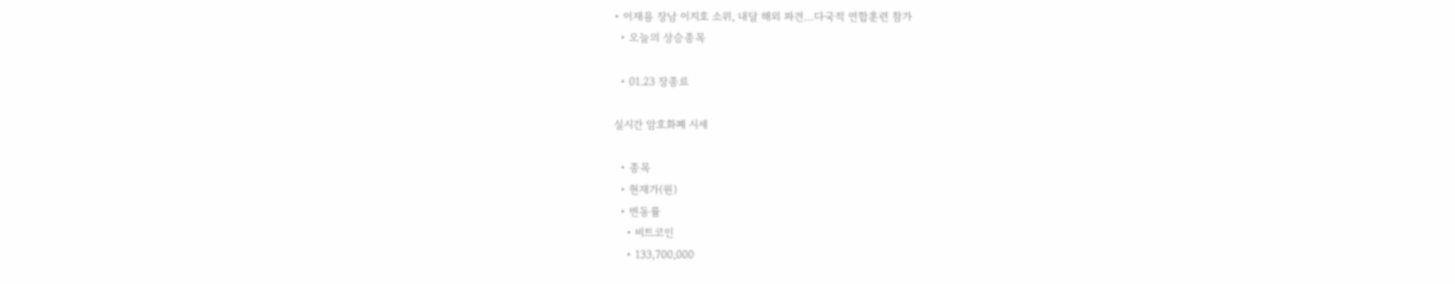• 이재용 장남 이지호 소위, 내달 해외 파견…다국적 연합훈련 참가
  • 오늘의 상승종목

  • 01.23 장종료

실시간 암호화폐 시세

  • 종목
  • 현재가(원)
  • 변동률
    • 비트코인
    • 133,700,000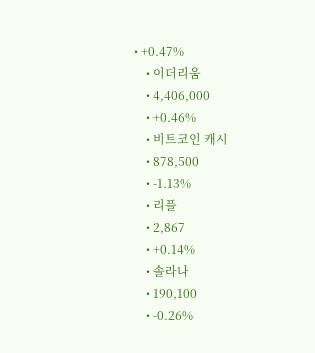• +0.47%
    • 이더리움
    • 4,406,000
    • +0.46%
    • 비트코인 캐시
    • 878,500
    • -1.13%
    • 리플
    • 2,867
    • +0.14%
    • 솔라나
    • 190,100
    • -0.26%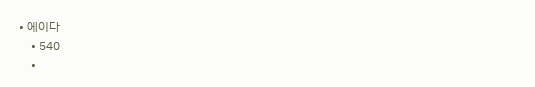• 에이다
    • 540
    •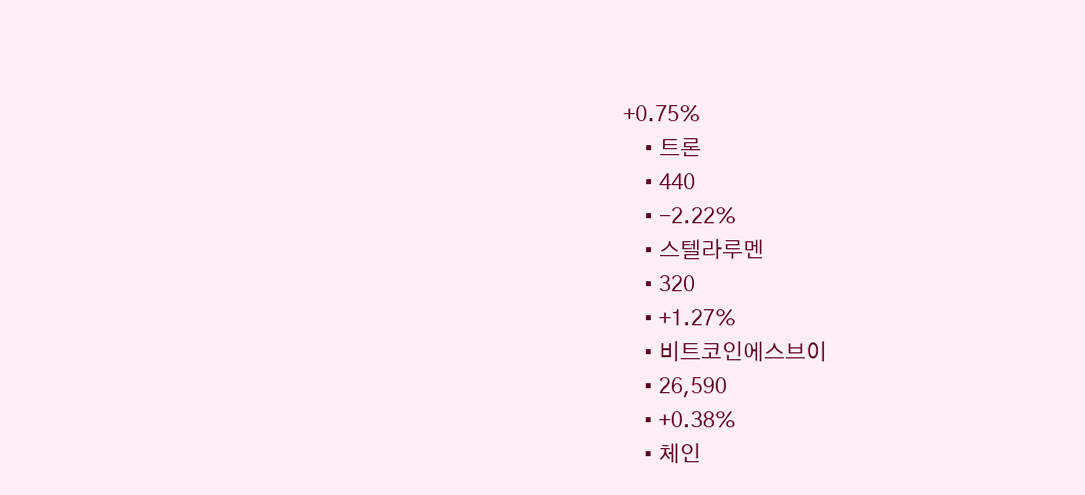+0.75%
    • 트론
    • 440
    • -2.22%
    • 스텔라루멘
    • 320
    • +1.27%
    • 비트코인에스브이
    • 26,590
    • +0.38%
    • 체인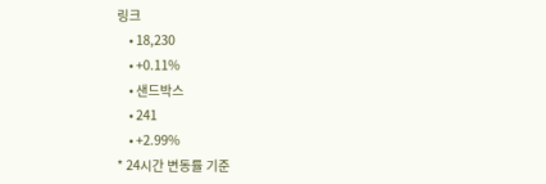링크
    • 18,230
    • +0.11%
    • 샌드박스
    • 241
    • +2.99%
* 24시간 변동률 기준